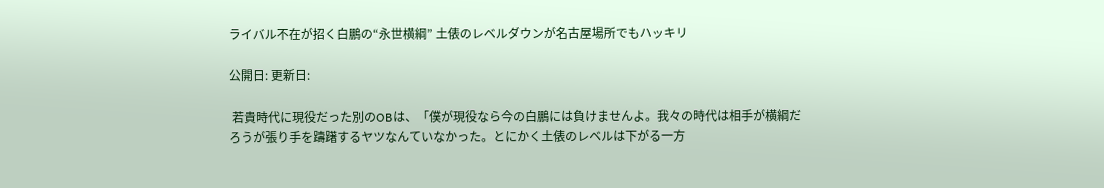ライバル不在が招く白鵬の“永世横綱” 土俵のレベルダウンが名古屋場所でもハッキリ

公開日: 更新日:

 若貴時代に現役だった別のOBは、「僕が現役なら今の白鵬には負けませんよ。我々の時代は相手が横綱だろうが張り手を躊躇するヤツなんていなかった。とにかく土俵のレベルは下がる一方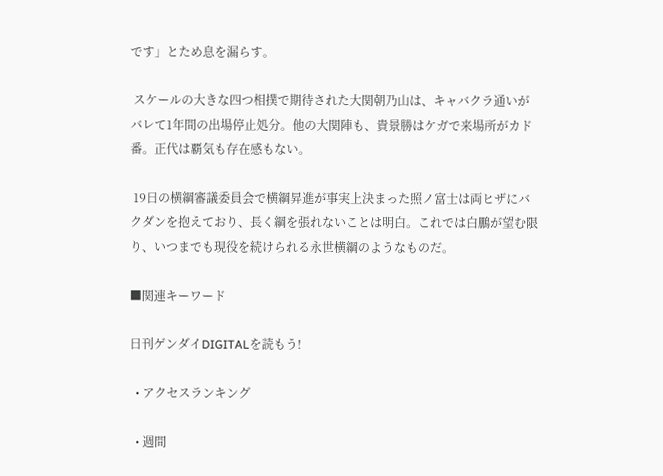です」とため息を漏らす。

 スケールの大きな四つ相撲で期待された大関朝乃山は、キャバクラ通いがバレて1年間の出場停止処分。他の大関陣も、貴景勝はケガで来場所がカド番。正代は覇気も存在感もない。

 19日の横綱審議委員会で横綱昇進が事実上決まった照ノ富士は両ヒザにバクダンを抱えており、長く綱を張れないことは明白。これでは白鵬が望む限り、いつまでも現役を続けられる永世横綱のようなものだ。

■関連キーワード

日刊ゲンダイDIGITALを読もう!

  • アクセスランキング

  • 週間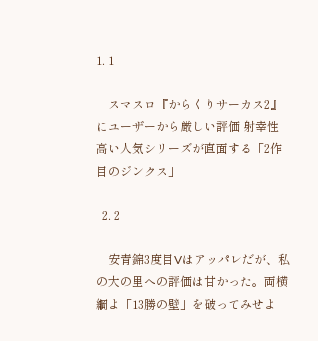1. 1

    スマスロ『からくりサーカス2』にユーザーから厳しい評価 射幸性高い人気シリーズが直面する「2作目のジンクス」

  2. 2

    安青錦3度目Vはアッパレだが、私の大の里への評価は甘かった。両横綱よ「13勝の壁」を破ってみせよ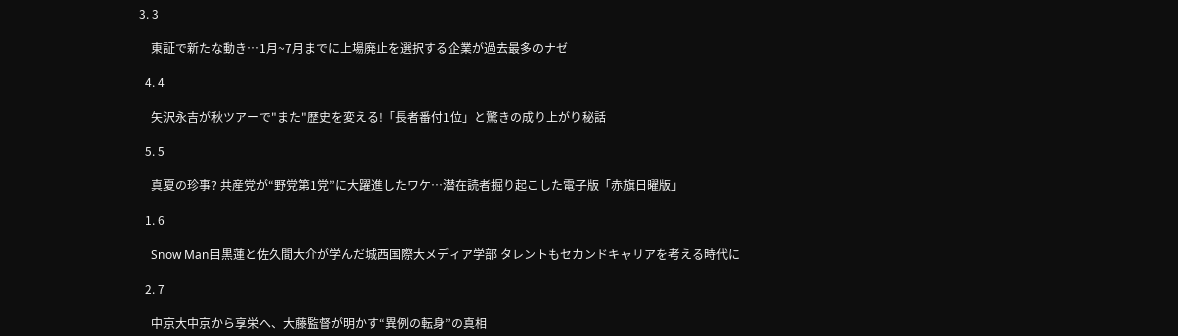3. 3

    東証で新たな動き…1月~7月までに上場廃止を選択する企業が過去最多のナゼ

  4. 4

    矢沢永吉が秋ツアーで"また"歴史を変える!「長者番付1位」と驚きの成り上がり秘話

  5. 5

    真夏の珍事? 共産党が“野党第1党”に大躍進したワケ…潜在読者掘り起こした電子版「赤旗日曜版」

  1. 6

    Snow Man目黒蓮と佐久間大介が学んだ城西国際大メディア学部 タレントもセカンドキャリアを考える時代に

  2. 7

    中京大中京から享栄へ、大藤監督が明かす“異例の転身”の真相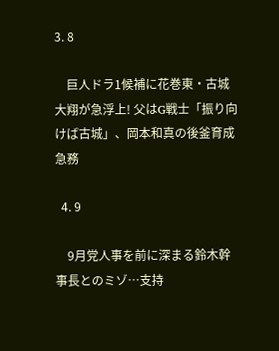3. 8

    巨人ドラ1候補に花巻東・古城大翔が急浮上! 父はG戦士「振り向けば古城」、岡本和真の後釜育成急務

  4. 9

    9月党人事を前に深まる鈴木幹事長とのミゾ…支持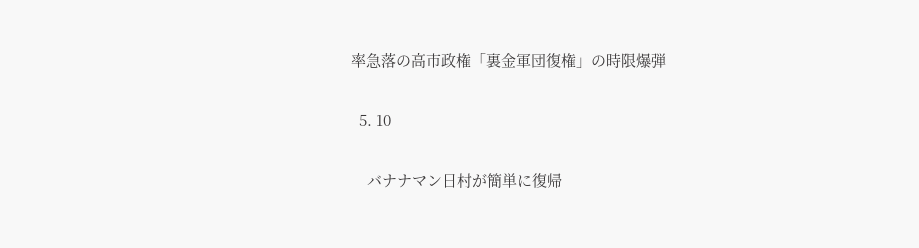率急落の高市政権「裏金軍団復権」の時限爆弾

  5. 10

    バナナマン日村が簡単に復帰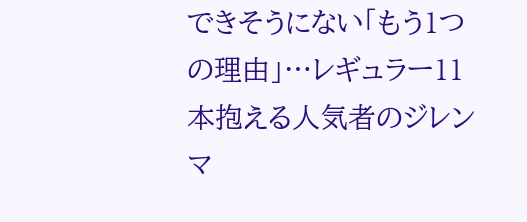できそうにない「もう1つの理由」…レギュラー11本抱える人気者のジレンマ